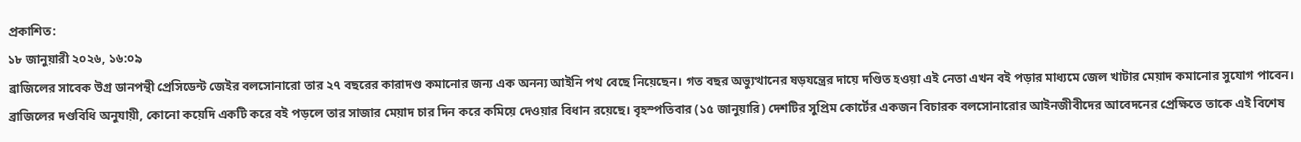প্রকাশিত:
১৮ জানুয়ারী ২০২৬, ১৬:০৯
ব্রাজিলের সাবেক উগ্র ডানপন্থী প্রেসিডেন্ট জেইর বলসোনারো তার ২৭ বছরের কারাদণ্ড কমানোর জন্য এক অনন্য আইনি পথ বেছে নিয়েছেন। গত বছর অভ্যুত্থানের ষড়যন্ত্রের দায়ে দণ্ডিত হওয়া এই নেতা এখন বই পড়ার মাধ্যমে জেল খাটার মেয়াদ কমানোর সুযোগ পাবেন।
ব্রাজিলের দণ্ডবিধি অনুযায়ী, কোনো কয়েদি একটি করে বই পড়লে তার সাজার মেয়াদ চার দিন করে কমিয়ে দেওয়ার বিধান রয়েছে। বৃহস্পতিবার (১৫ জানুয়ারি) দেশটির সুপ্রিম কোর্টের একজন বিচারক বলসোনারোর আইনজীবীদের আবেদনের প্রেক্ষিতে তাকে এই বিশেষ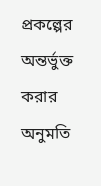প্রকল্পের অন্তর্ভুক্ত করার অনুমতি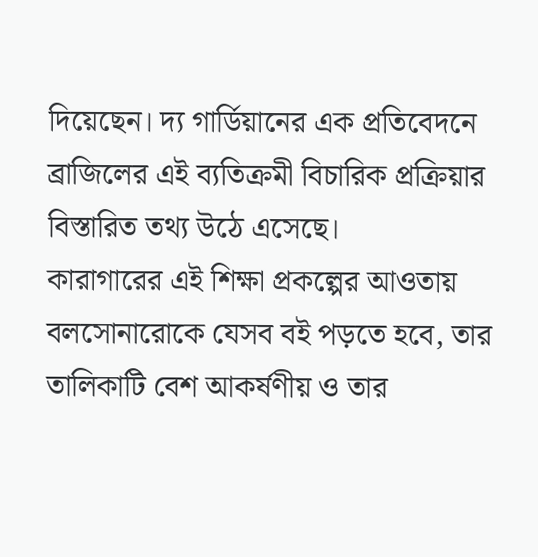দিয়েছেন। দ্য গার্ডিয়ানের এক প্রতিবেদনে ব্রাজিলের এই ব্যতিক্রমী বিচারিক প্রক্রিয়ার বিস্তারিত তথ্য উঠে এসেছে।
কারাগারের এই শিক্ষা প্রকল্পের আওতায় বলসোনারোকে যেসব বই পড়তে হবে, তার তালিকাটি বেশ আকর্ষণীয় ও তার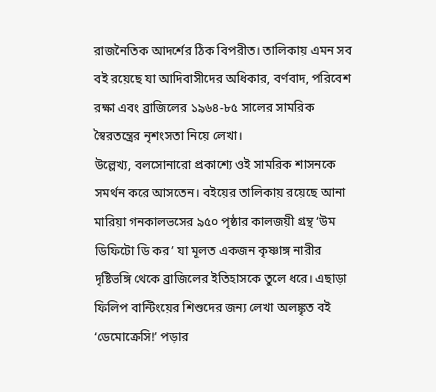রাজনৈতিক আদর্শের ঠিক বিপরীত। তালিকায় এমন সব বই রয়েছে যা আদিবাসীদের অধিকার, বর্ণবাদ, পরিবেশ রক্ষা এবং ব্রাজিলের ১৯৬৪-৮৫ সালের সামরিক স্বৈরতন্ত্রের নৃশংসতা নিয়ে লেখা।
উল্লেখ্য, বলসোনারো প্রকাশ্যে ওই সামরিক শাসনকে সমর্থন করে আসতেন। বইয়ের তালিকায় রয়েছে আনা মারিয়া গনকালভসের ৯৫০ পৃষ্ঠার কালজয়ী গ্রন্থ ‘উম ডিফিটো ডি কর’ যা মূলত একজন কৃষ্ণাঙ্গ নারীর দৃষ্টিভঙ্গি থেকে ব্রাজিলের ইতিহাসকে তুলে ধরে। এছাড়া ফিলিপ বান্টিংয়ের শিশুদের জন্য লেখা অলঙ্কৃত বই ‘ডেমোক্রেসি!’ পড়ার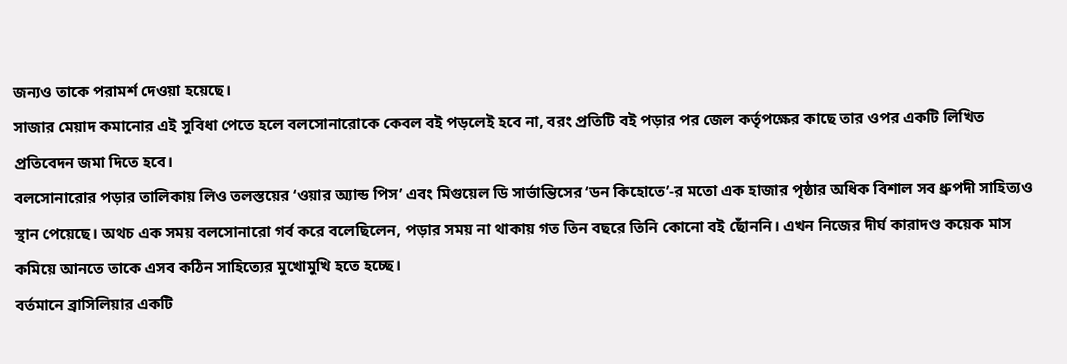জন্যও তাকে পরামর্শ দেওয়া হয়েছে।
সাজার মেয়াদ কমানোর এই সুবিধা পেতে হলে বলসোনারোকে কেবল বই পড়লেই হবে না, বরং প্রতিটি বই পড়ার পর জেল কর্তৃপক্ষের কাছে তার ওপর একটি লিখিত প্রতিবেদন জমা দিতে হবে।
বলসোনারোর পড়ার তালিকায় লিও তলস্তয়ের ‘ওয়ার অ্যান্ড পিস’ এবং মিগুয়েল ডি সার্ভান্তিসের ‘ডন কিহোতে’-র মতো এক হাজার পৃষ্ঠার অধিক বিশাল সব ধ্রুপদী সাহিত্যও স্থান পেয়েছে। অথচ এক সময় বলসোনারো গর্ব করে বলেছিলেন, পড়ার সময় না থাকায় গত তিন বছরে তিনি কোনো বই ছোঁননি। এখন নিজের দীর্ঘ কারাদণ্ড কয়েক মাস কমিয়ে আনতে তাকে এসব কঠিন সাহিত্যের মুখোমুখি হতে হচ্ছে।
বর্তমানে ব্রাসিলিয়ার একটি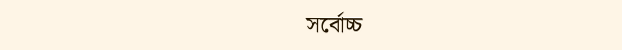সর্বোচ্চ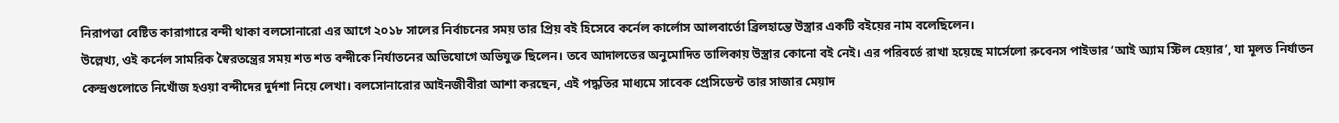নিরাপত্তা বেষ্টিত কারাগারে বন্দী থাকা বলসোনারো এর আগে ২০১৮ সালের নির্বাচনের সময় তার প্রিয় বই হিসেবে কর্নেল কার্লোস আলবার্তো ব্রিলহান্তে উস্ত্রার একটি বইয়ের নাম বলেছিলেন।
উল্লেখ্য, ওই কর্নেল সামরিক স্বৈরতন্ত্রের সময় শত শত বন্দীকে নির্যাতনের অভিযোগে অভিযুক্ত ছিলেন। তবে আদালতের অনুমোদিত তালিকায় উস্ত্রার কোনো বই নেই। এর পরিবর্তে রাখা হয়েছে মার্সেলো রুবেনস পাইভার ‘আই অ্যাম স্টিল হেয়ার’, যা মূলত নির্যাতন কেন্দ্রগুলোতে নিখোঁজ হওয়া বন্দীদের দুর্দশা নিয়ে লেখা। বলসোনারোর আইনজীবীরা আশা করছেন, এই পদ্ধতির মাধ্যমে সাবেক প্রেসিডেন্ট তার সাজার মেয়াদ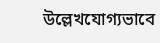উল্লেখযোগ্যভাবে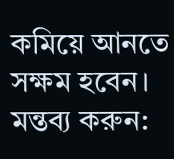কমিয়ে আনতে সক্ষম হবেন।
মন্তব্য করুন: